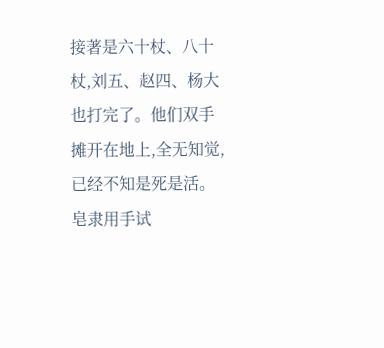接著是六十杖、八十杖,刘五、赵四、杨大也打完了。他们双手摊开在地上,全无知觉,已经不知是死是活。皂隶用手试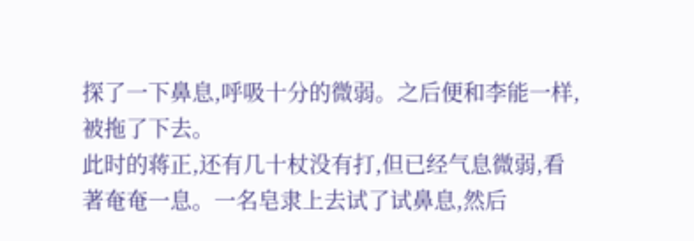探了一下鼻息,呼吸十分的微弱。之后便和李能一样,被拖了下去。
此时的蒋正,还有几十杖没有打,但已经气息微弱,看著奄奄一息。一名皂隶上去试了试鼻息,然后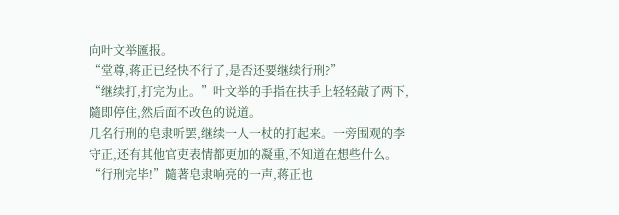向叶文举匯报。
“堂尊,蒋正已经快不行了,是否还要继续行刑?”
“继续打,打完为止。”叶文举的手指在扶手上轻轻敲了两下,隨即停住,然后面不改色的说道。
几名行刑的皂隶听罢,继续一人一杖的打起来。一旁围观的李守正,还有其他官吏表情都更加的凝重,不知道在想些什么。
“行刑完毕!”隨著皂隶响亮的一声,蒋正也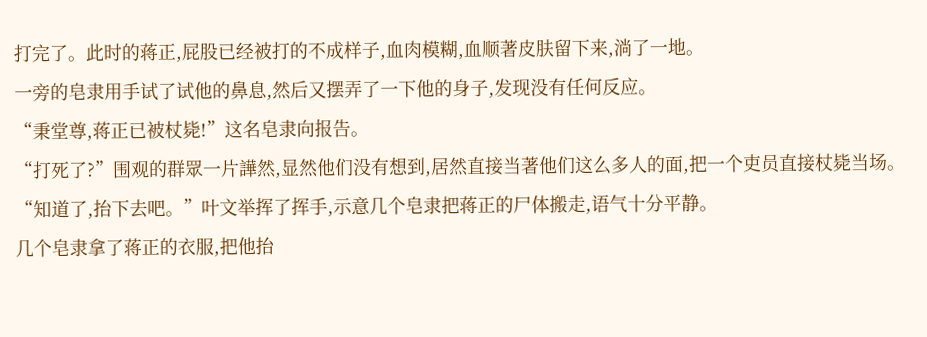打完了。此时的蒋正,屁股已经被打的不成样子,血肉模糊,血顺著皮肤留下来,淌了一地。
一旁的皂隶用手试了试他的鼻息,然后又摆弄了一下他的身子,发现没有任何反应。
“秉堂尊,蒋正已被杖毙!”这名皂隶向报告。
“打死了?”围观的群眾一片譁然,显然他们没有想到,居然直接当著他们这么多人的面,把一个吏员直接杖毙当场。
“知道了,抬下去吧。”叶文举挥了挥手,示意几个皂隶把蒋正的尸体搬走,语气十分平静。
几个皂隶拿了蒋正的衣服,把他抬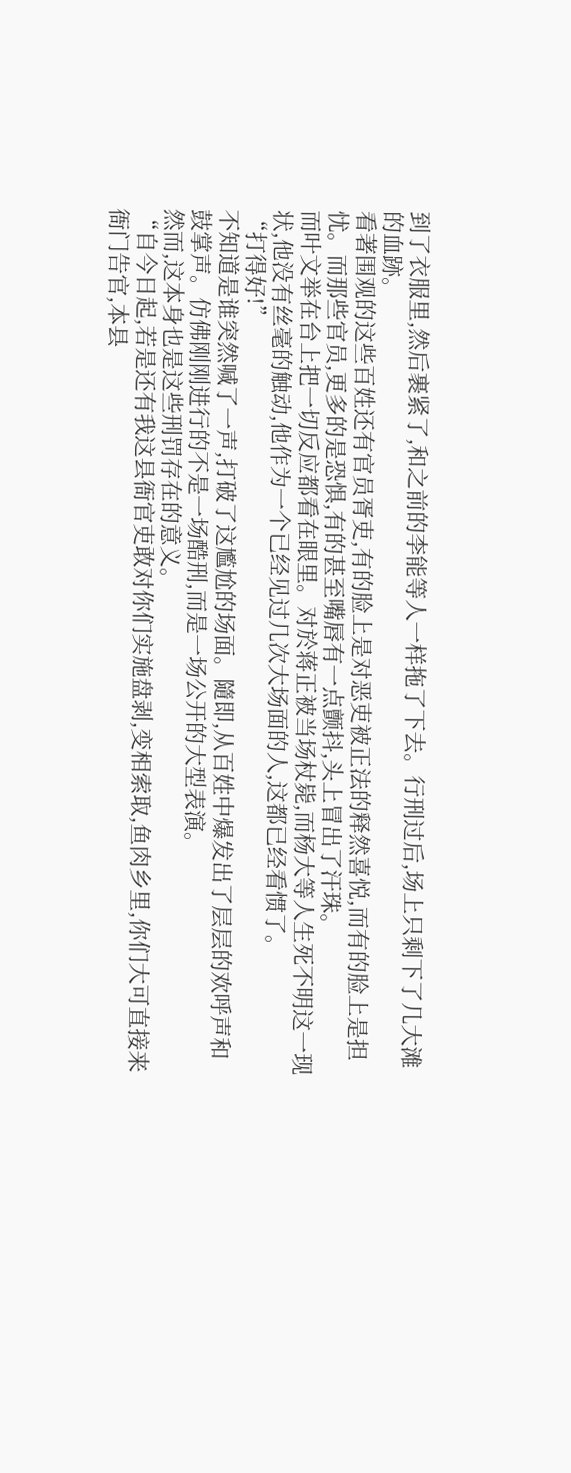到了衣服里,然后裹紧了,和之前的李能等人一样拖了下去。行刑过后,场上只剩下了几大滩的血跡。
看著围观的这些百姓还有官员胥吏,有的脸上是对恶吏被正法的释然喜悦,而有的脸上是担忧。而那些官员,更多的是恐惧,有的甚至嘴唇有一点颤抖,头上冒出了汗珠。
而叶文举在台上把一切反应都看在眼里。对於蒋正被当场杖毙,而杨大等人生死不明这一现状,他没有丝毫的触动,他作为一个已经见过几次大场面的人,这都已经看惯了。
“打得好!”
不知道是谁突然喊了一声,打破了这尷尬的场面。隨即,从百姓中爆发出了层层的欢呼声和鼓掌声。仿佛刚刚进行的不是一场酷刑,而是一场公开的大型表演。
然而,这本身也是这些刑罚存在的意义。
“自今日起,若是还有我这县衙官吏敢对你们实施盘剥,变相索取,鱼肉乡里,你们大可直接来衙门告官,本县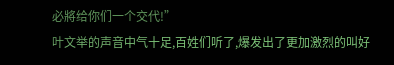必將给你们一个交代!”
叶文举的声音中气十足,百姓们听了,爆发出了更加激烈的叫好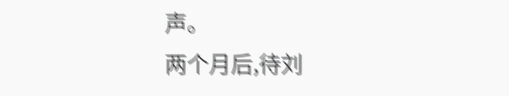声。
两个月后,待刘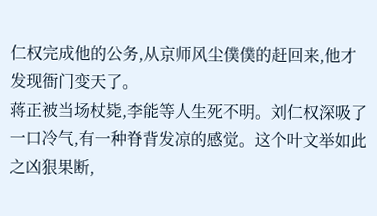仁权完成他的公务,从京师风尘僕僕的赶回来,他才发现衙门变天了。
蒋正被当场杖毙,李能等人生死不明。刘仁权深吸了一口冷气,有一种脊背发凉的感觉。这个叶文举如此之凶狠果断,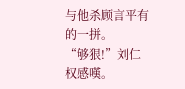与他杀顾言平有的一拼。
“够狠!”刘仁权感嘆。